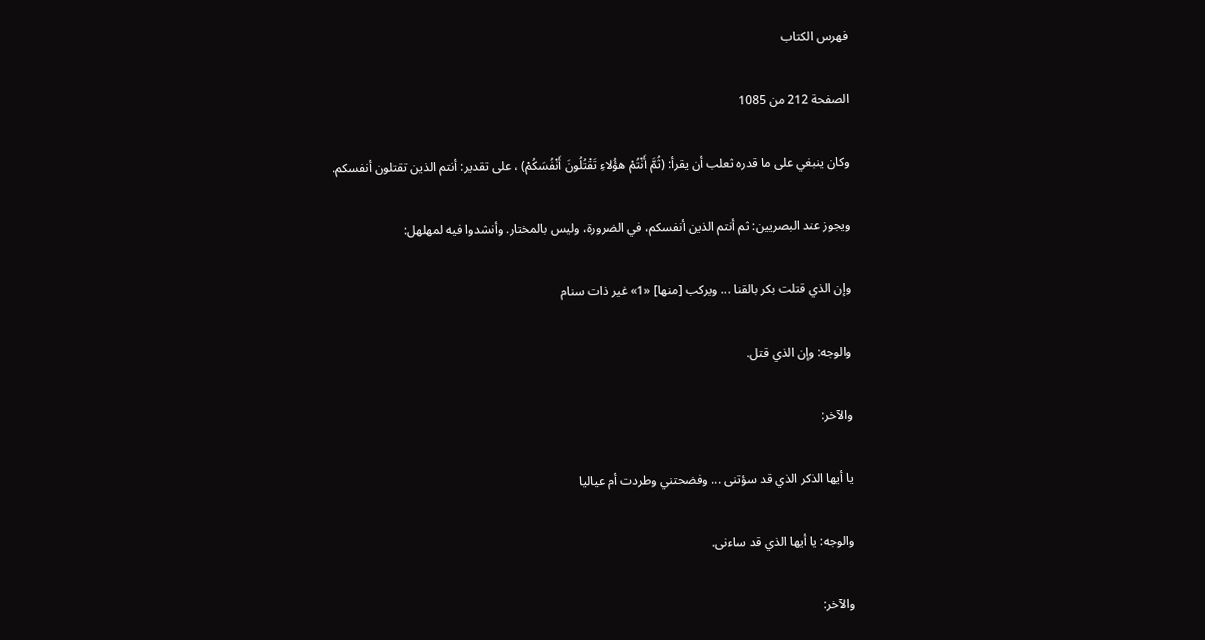فهرس الكتاب

الصفحة 212 من 1085

وكان ينبغي على ما قدره ثعلب أن يقرأ: (ثُمَّ أَنْتُمْ هؤُلاءِ تَقْتُلُونَ أَنْفُسَكُمْ) ، على تقدير: أنتم الذين تقتلون أنفسكم.

ويجوز عند البصريين: ثم أنتم الذين أنفسكم، في الضرورة، وليس بالمختار. وأنشدوا فيه لمهلهل:

وإن الذي قتلت بكر بالقنا ... ويركب [منها] «1» غير ذات سنام

والوجه: وإن الذي قتل.

والآخر:

يا أيها الذكر الذي قد سؤتنى ... وفضحتني وطردت أم عياليا

والوجه: يا أيها الذي قد ساءنى.

والآخر: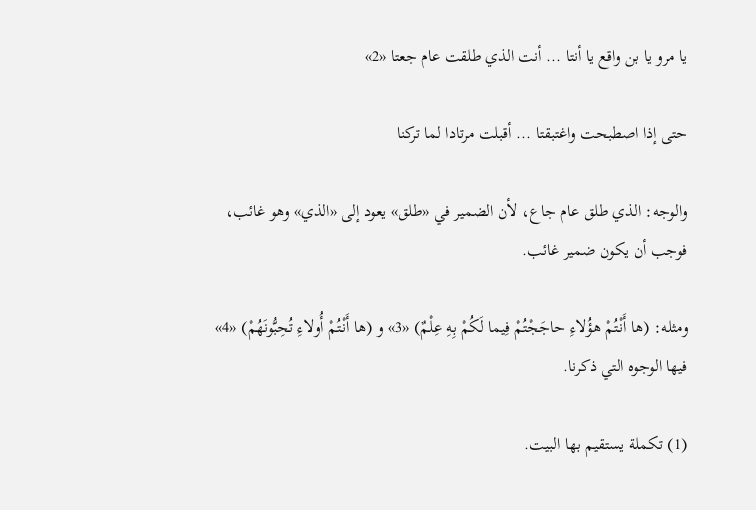يا مرو يا بن واقع يا أنتا ... أنت الذي طلقت عام جعتا «2»

حتى إذا اصطبحت واغتبقتا ... أقبلت مرتادا لما تركنا

والوجه: الذي طلق عام جاع، لأن الضمير في «طلق» يعود إلى «الذي» وهو غائب، فوجب أن يكون ضمير غائب.

ومثله: (ها أَنْتُمْ هؤُلاءِ حاجَجْتُمْ فِيما لَكُمْ بِهِ عِلْمٌ) «3» و (ها أَنْتُمْ أُولاءِ تُحِبُّونَهُمْ) «4» فيها الوجوه التي ذكرنا.

(1) تكملة يستقيم بها البيت.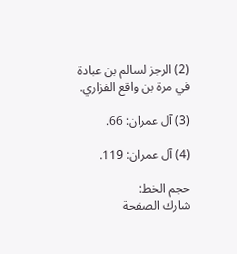(2) الرجز لسالم بن عبادة في مرة بن واقع الفزاري.

(3) آل عمران: 66.

(4) آل عمران: 119.

حجم الخط:
شارك الصفحة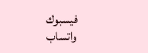فيسبوك واتساب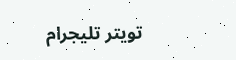تويتر تليجرام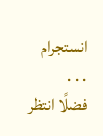انستجرام
. . .
فضلًا انتظر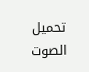تحميل الصوت